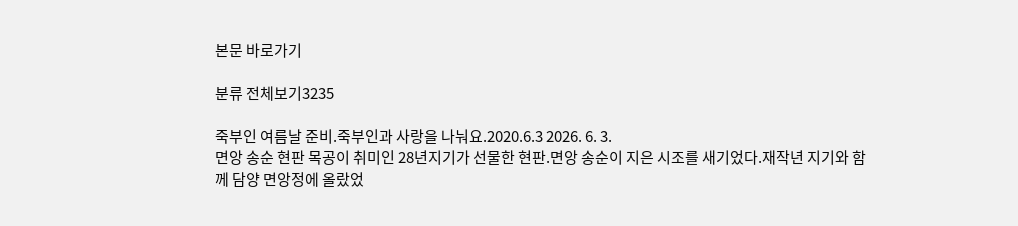본문 바로가기

분류 전체보기3235

죽부인 여름날 준비.죽부인과 사랑을 나눠요.2020.6.3 2026. 6. 3.
면앙 송순 현판 목공이 취미인 28년지기가 선물한 현판.면앙 송순이 지은 시조를 새기었다.재작년 지기와 함께 담양 면앙정에 올랐었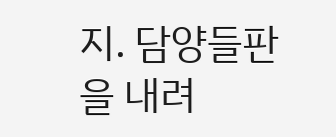지. 담양들판을 내려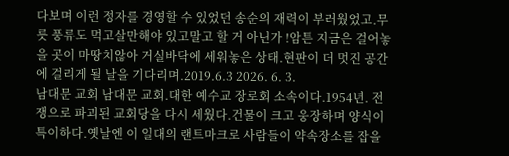다보며 이런 정자를 경영할 수 있었던 송순의 재력이 부러웠었고.무릇 풍류도 먹고살만해야 있고말고 할 거 아닌가 !암튼 지금은 걸어놓을 곳이 마땅치않아 거실바닥에 세워놓은 상태.현판이 더 멋진 공간에 걸리게 될 날을 기다리며.2019.6.3 2026. 6. 3.
남대문 교회 남대문 교회.대한 예수교 장로회 소속이다.1954년. 전쟁으로 파괴된 교회당을 다시 세웠다.건물이 크고 웅장하며 양식이 특이하다.옛날엔 이 일대의 랜트마크로 사람들이 약속장소를 잡을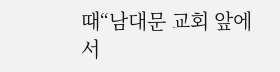때“남대문 교회 앞에서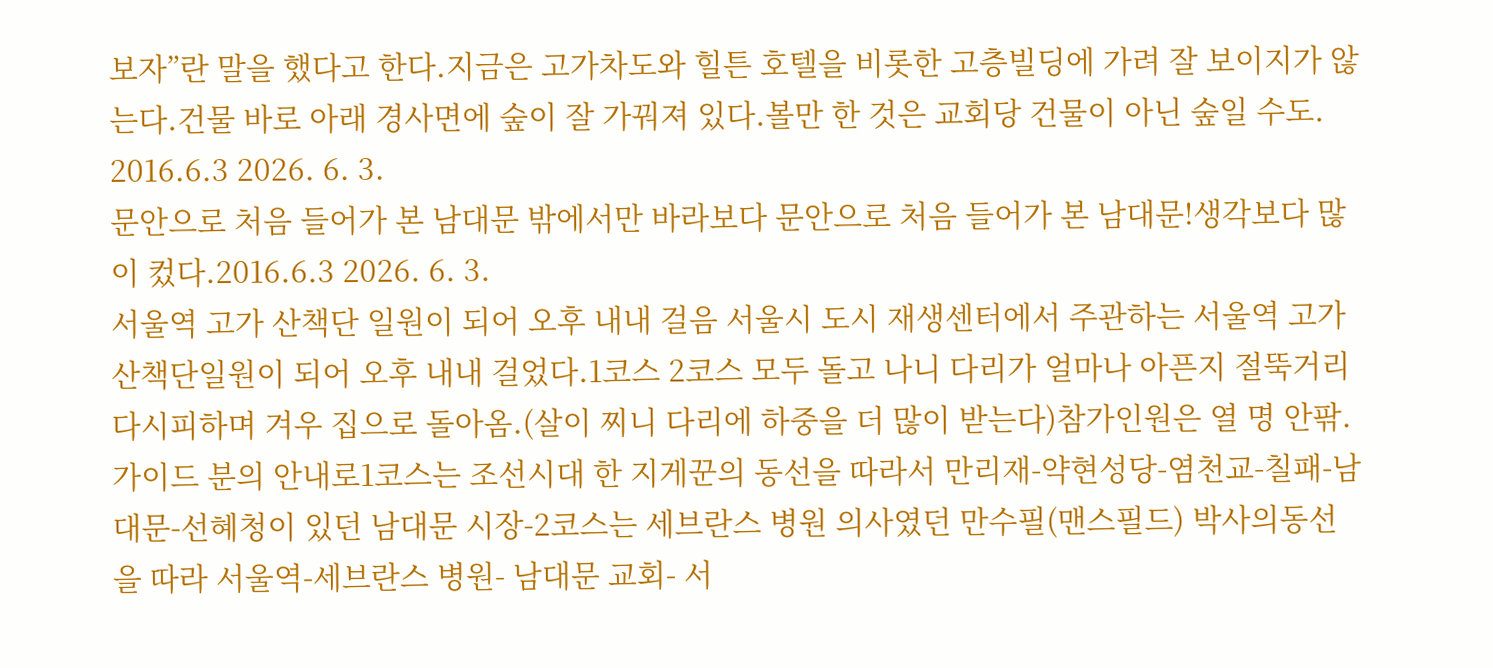보자”란 말을 했다고 한다.지금은 고가차도와 힐튼 호텔을 비롯한 고층빌딩에 가려 잘 보이지가 않는다.건물 바로 아래 경사면에 숲이 잘 가꿔져 있다.볼만 한 것은 교회당 건물이 아닌 숲일 수도. 2016.6.3 2026. 6. 3.
문안으로 처음 들어가 본 남대문 밖에서만 바라보다 문안으로 처음 들어가 본 남대문!생각보다 많이 컸다.2016.6.3 2026. 6. 3.
서울역 고가 산책단 일원이 되어 오후 내내 걸음 서울시 도시 재생센터에서 주관하는 서울역 고가 산책단일원이 되어 오후 내내 걸었다.1코스 2코스 모두 돌고 나니 다리가 얼마나 아픈지 절뚝거리다시피하며 겨우 집으로 돌아옴.(살이 찌니 다리에 하중을 더 많이 받는다)참가인원은 열 명 안팎.가이드 분의 안내로1코스는 조선시대 한 지게꾼의 동선을 따라서 만리재-약현성당-염천교-칠패-남대문-선혜청이 있던 남대문 시장-2코스는 세브란스 병원 의사였던 만수필(맨스필드) 박사의동선을 따라 서울역-세브란스 병원- 남대문 교회- 서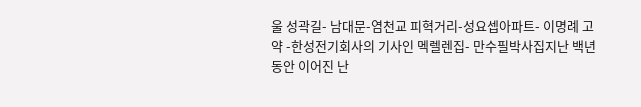울 성곽길- 남대문-염천교 피혁거리-성요셉아파트- 이명례 고약 -한성전기회사의 기사인 멕렐렌집- 만수필박사집지난 백년동안 이어진 난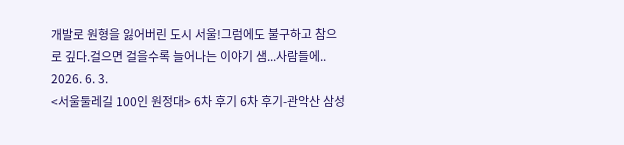개발로 원형을 잃어버린 도시 서울!그럼에도 불구하고 참으로 깊다.걸으면 걸을수록 늘어나는 이야기 샘...사람들에.. 2026. 6. 3.
<서울둘레길 100인 원정대> 6차 후기 6차 후기-관악산 삼성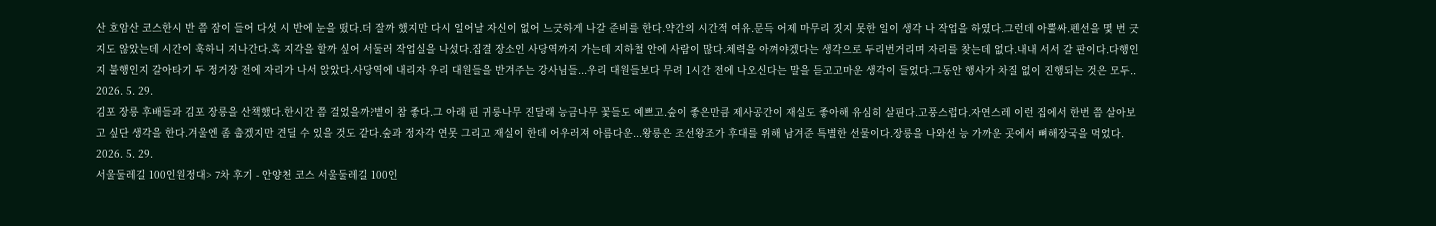산 호암산 코스한시 반 쯤 잠이 들어 다섯 시 반에 눈을 떴다.더 잘까 했지만 다시 일어날 자신이 없어 느긋하게 나갈 준비를 한다.약간의 시간적 여유.문득 어제 마무리 짓지 못한 일이 생각 나 작업을 하였다.그런데 아뿔싸.펜선을 몇 번 긋지도 않았는데 시간이 훅하니 지나간다.혹 지각을 할까 싶어 서둘러 작업실을 나섰다.집결 장소인 사당역까지 가는데 지하철 안에 사람이 많다.체력을 아껴야겠다는 생각으로 두리번거리며 자리를 찾는데 없다.내내 서서 갈 판이다.다행인지 불행인지 갈아타기 두 정거장 전에 자리가 나서 앉았다.사당역에 내리자 우리 대원들을 반겨주는 강사님들...우리 대원들보다 무려 1시간 전에 나오신다는 말을 듣고고마운 생각이 들었다.그동안 행사가 차질 없이 진행되는 것은 모두.. 2026. 5. 29.
김포 장릉 후배들과 김포 장릉을 산책했다.한시간 쯤 걸었을까?볕이 참 좋다.그 아래 핀 귀룽나무 진달래 능금나무 꽃들도 예쁘고.숲이 좋은만큼 제사공간이 재실도 좋아해 유심히 살핀다.고풍스럽다.자연스레 이런 집에서 한번 쯤 살아보고 싶단 생각을 한다.겨울엔 좀 춥겠지만 견딜 수 있을 것도 같다.숲과 정자각 연못 그리고 재실이 한데 어우러져 아름다운...왕릉은 조선왕조가 후대를 위해 남겨준 특별한 선물이다.장릉을 나와선 능 가까운 곳에서 뼈해장국을 먹었다. 2026. 5. 29.
서울둘레길 100인원정대> 7차 후기 - 안양천 코스 서울둘레길 100인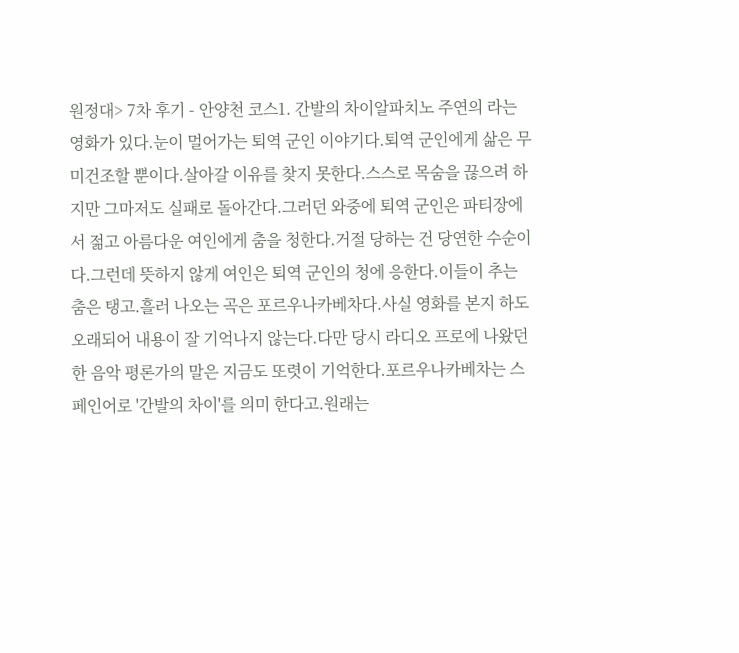원정대> 7차 후기 - 안양천 코스1. 간발의 차이알파치노 주연의 라는 영화가 있다.눈이 멀어가는 퇴역 군인 이야기다.퇴역 군인에게 삶은 무미건조할 뿐이다.살아갈 이유를 찾지 못한다.스스로 목숨을 끊으려 하지만 그마저도 실패로 돌아간다.그러던 와중에 퇴역 군인은 파티장에서 젊고 아름다운 여인에게 춤을 청한다.거절 당하는 건 당연한 수순이다.그런데 뜻하지 않게 여인은 퇴역 군인의 청에 응한다.이들이 추는 춤은 탱고.흘러 나오는 곡은 포르우나카베차다.사실 영화를 본지 하도 오래되어 내용이 잘 기억나지 않는다.다만 당시 라디오 프로에 나왔던 한 음악 평론가의 말은 지금도 또렷이 기억한다.포르우나카베차는 스페인어로 '간발의 차이'를 의미 한다고.원래는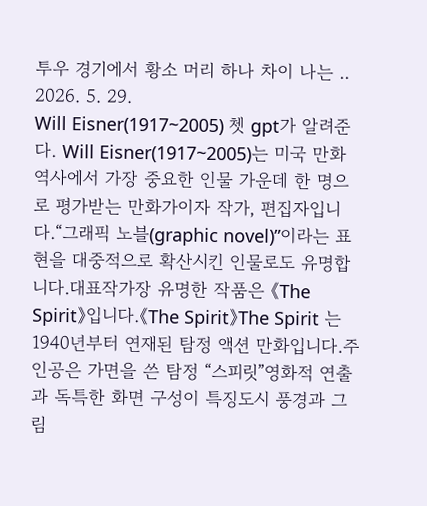투우 경기에서 황소 머리 하나 차이 나는 .. 2026. 5. 29.
Will Eisner(1917~2005) 쳇 gpt가 알려준다. Will Eisner(1917~2005)는 미국 만화 역사에서 가장 중요한 인물 가운데 한 명으로 평가받는 만화가이자 작가, 편집자입니다.“그래픽 노블(graphic novel)”이라는 표현을 대중적으로 확산시킨 인물로도 유명합니다.대표작가장 유명한 작품은 《The Spirit》입니다.《The Spirit》The Spirit 는 1940년부터 연재된 탐정 액션 만화입니다.주인공은 가면을 쓴 탐정 “스피릿”영화적 연출과 독특한 화면 구성이 특징도시 풍경과 그림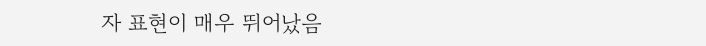자 표현이 매우 뛰어났음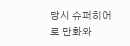당시 슈퍼히어로 만화와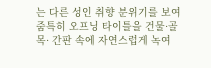는 다른 성인 취향 분위기를 보여줌특히 오프닝 타이틀을 건물·골목· 간판 속에 자연스럽게 녹여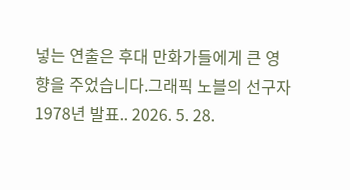넣는 연출은 후대 만화가들에게 큰 영향을 주었습니다.그래픽 노블의 선구자1978년 발표.. 2026. 5. 28.